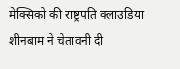मेक्सिको की राष्ट्रपति क्लाउडिया शीनबाम ने चेतावनी दी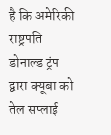है कि अमेरिकी राष्ट्रपति डोनाल्ड ट्रंप द्वारा क्यूबा को तेल सप्लाई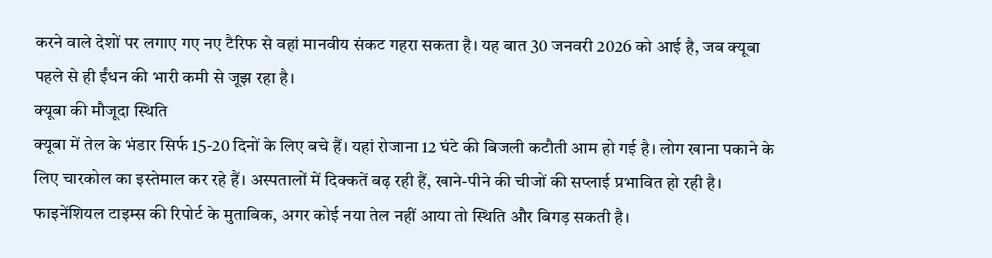करने वाले देशों पर लगाए गए नए टैरिफ से वहां मानवीय संकट गहरा सकता है। यह बात 30 जनवरी 2026 को आई है, जब क्यूबा पहले से ही ईंधन की भारी कमी से जूझ रहा है।
क्यूबा की मौजूदा स्थिति
क्यूबा में तेल के भंडार सिर्फ 15-20 दिनों के लिए बचे हैं। यहां रोजाना 12 घंटे की बिजली कटौती आम हो गई है। लोग खाना पकाने के लिए चारकोल का इस्तेमाल कर रहे हैं। अस्पतालों में दिक्कतें बढ़ रही हैं, खाने-पीने की चीजों की सप्लाई प्रभावित हो रही है। फाइनेंशियल टाइम्स की रिपोर्ट के मुताबिक, अगर कोई नया तेल नहीं आया तो स्थिति और बिगड़ सकती है।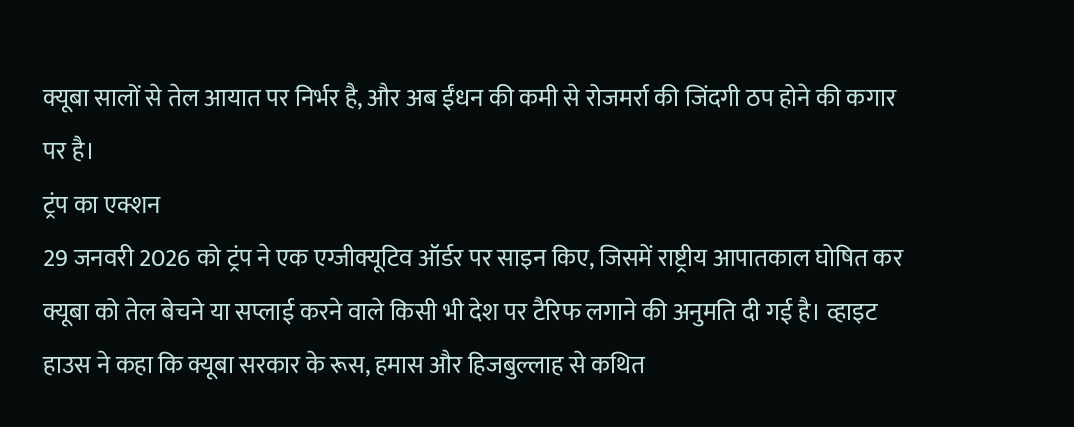क्यूबा सालों से तेल आयात पर निर्भर है, और अब ईंधन की कमी से रोजमर्रा की जिंदगी ठप होने की कगार पर है।
ट्रंप का एक्शन
29 जनवरी 2026 को ट्रंप ने एक एग्जीक्यूटिव ऑर्डर पर साइन किए, जिसमें राष्ट्रीय आपातकाल घोषित कर क्यूबा को तेल बेचने या सप्लाई करने वाले किसी भी देश पर टैरिफ लगाने की अनुमति दी गई है। व्हाइट हाउस ने कहा कि क्यूबा सरकार के रूस, हमास और हिजबुल्लाह से कथित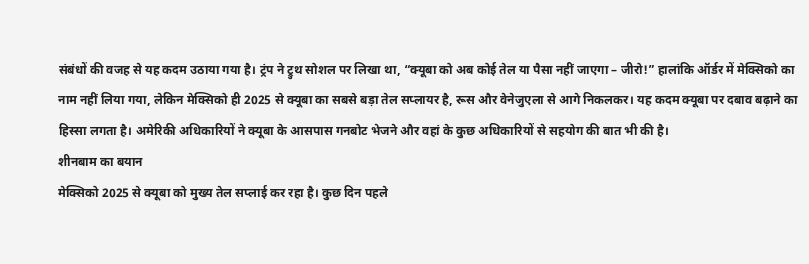संबंधों की वजह से यह कदम उठाया गया है। ट्रंप ने ट्रुथ सोशल पर लिखा था, “क्यूबा को अब कोई तेल या पैसा नहीं जाएगा – जीरो!” हालांकि ऑर्डर में मेक्सिको का नाम नहीं लिया गया, लेकिन मेक्सिको ही 2025 से क्यूबा का सबसे बड़ा तेल सप्लायर है, रूस और वेनेजुएला से आगे निकलकर। यह कदम क्यूबा पर दबाव बढ़ाने का हिस्सा लगता है। अमेरिकी अधिकारियों ने क्यूबा के आसपास गनबोट भेजने और वहां के कुछ अधिकारियों से सहयोग की बात भी की है।
शीनबाम का बयान
मेक्सिको 2025 से क्यूबा को मुख्य तेल सप्लाई कर रहा है। कुछ दिन पहले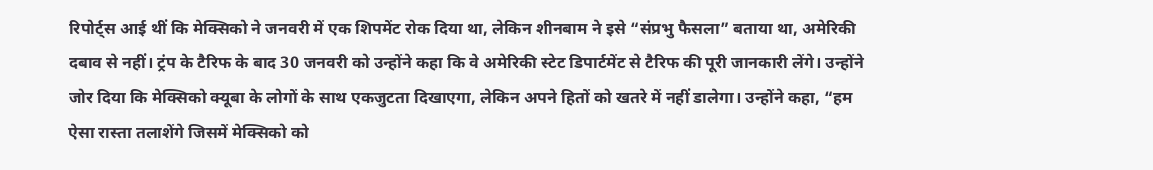रिपोर्ट्स आई थीं कि मेक्सिको ने जनवरी में एक शिपमेंट रोक दिया था, लेकिन शीनबाम ने इसे “संप्रभु फैसला” बताया था, अमेरिकी दबाव से नहीं। ट्रंप के टैरिफ के बाद 30 जनवरी को उन्होंने कहा कि वे अमेरिकी स्टेट डिपार्टमेंट से टैरिफ की पूरी जानकारी लेंगे। उन्होंने जोर दिया कि मेक्सिको क्यूबा के लोगों के साथ एकजुटता दिखाएगा, लेकिन अपने हितों को खतरे में नहीं डालेगा। उन्होंने कहा, “हम ऐसा रास्ता तलाशेंगे जिसमें मेक्सिको को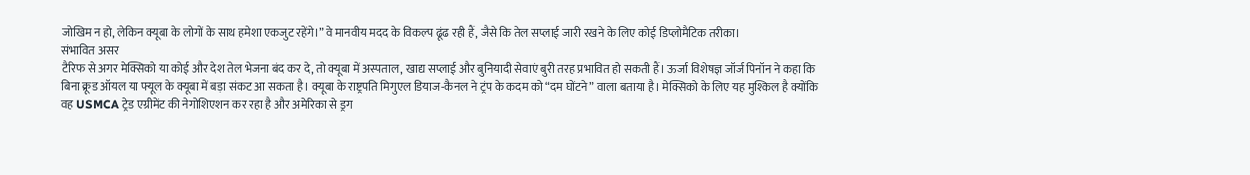जोखिम न हो, लेकिन क्यूबा के लोगों के साथ हमेशा एकजुट रहेंगे।” वे मानवीय मदद के विकल्प ढूंढ रही हैं, जैसे कि तेल सप्लाई जारी रखने के लिए कोई डिप्लोमैटिक तरीका।
संभावित असर
टैरिफ से अगर मेक्सिको या कोई और देश तेल भेजना बंद कर दे, तो क्यूबा में अस्पताल, खाद्य सप्लाई और बुनियादी सेवाएं बुरी तरह प्रभावित हो सकती हैं। ऊर्जा विशेषज्ञ जॉर्ज पिनॉन ने कहा कि बिना क्रूड ऑयल या फ्यूल के क्यूबा में बड़ा संकट आ सकता है। क्यूबा के राष्ट्रपति मिगुएल डियाज-कैनल ने ट्रंप के कदम को “दम घोंटने” वाला बताया है। मेक्सिको के लिए यह मुश्किल है क्योंकि वह USMCA ट्रेड एग्रीमेंट की नेगोशिएशन कर रहा है और अमेरिका से ड्रग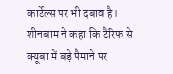कार्टेल्स पर भी दबाव है। शीनबाम ने कहा कि टैरिफ से क्यूबा में बड़े पैमाने पर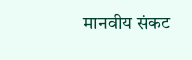मानवीय संकट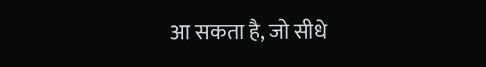आ सकता है, जो सीधे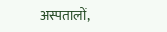अस्पतालों,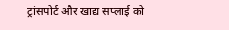ट्रांसपोर्ट और खाद्य सप्लाई को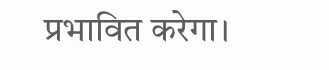प्रभावित करेगा।